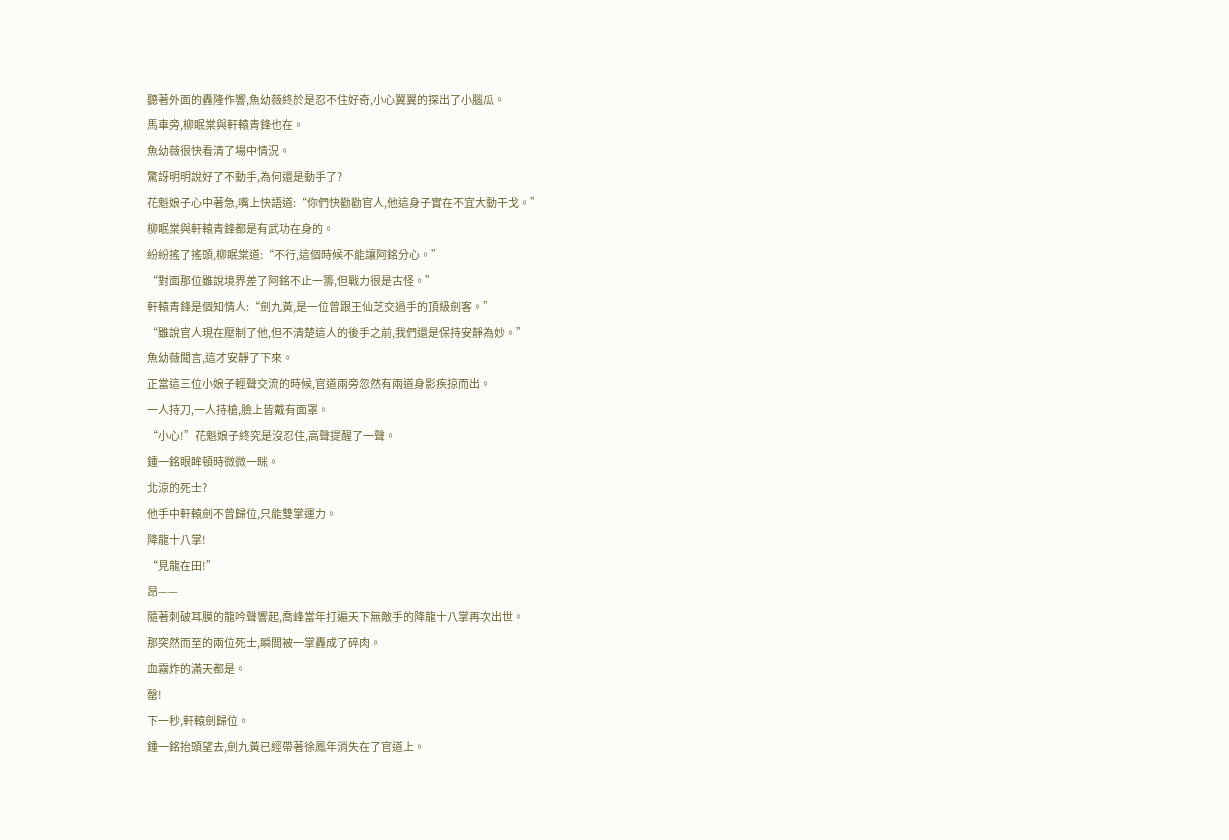聽著外面的轟隆作響,魚幼薇終於是忍不住好奇,小心翼翼的探出了小腦瓜。
馬車旁,柳眠棠與軒轅青鋒也在。
魚幼薇很快看清了場中情況。
驚訝明明說好了不動手,為何還是動手了?
花魁娘子心中著急,嘴上快語道:“你們快勸勸官人,他這身子實在不宜大動干戈。”
柳眠棠與軒轅青鋒都是有武功在身的。
紛紛搖了搖頭,柳眠棠道:“不行,這個時候不能讓阿銘分心。”
“對面那位雖說境界差了阿銘不止一籌,但戰力很是古怪。”
軒轅青鋒是個知情人:“劍九黃,是一位曾跟王仙芝交過手的頂級劍客。”
“雖說官人現在壓制了他,但不清楚這人的後手之前,我們還是保持安靜為妙。”
魚幼薇聞言,這才安靜了下來。
正當這三位小娘子輕聲交流的時候,官道兩旁忽然有兩道身影疾掠而出。
一人持刀,一人持槍,臉上皆戴有面罩。
“小心!”花魁娘子終究是沒忍住,高聲提醒了一聲。
鍾一銘眼眸頓時微微一眯。
北涼的死士?
他手中軒轅劍不曾歸位,只能雙掌運力。
降龍十八掌!
“見龍在田!”
昂——
隨著刺破耳膜的龍吟聲響起,喬峰當年打遍天下無敵手的降龍十八掌再次出世。
那突然而至的兩位死士,瞬間被一掌轟成了碎肉。
血霧炸的滿天都是。
罄!
下一秒,軒轅劍歸位。
鍾一銘抬頭望去,劍九黃已經帶著徐鳳年消失在了官道上。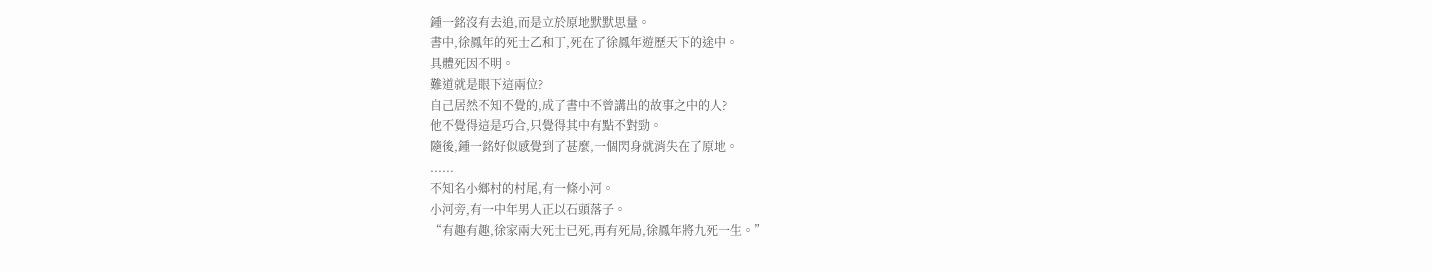鍾一銘沒有去追,而是立於原地默默思量。
書中,徐鳳年的死士乙和丁,死在了徐鳳年遊歷天下的途中。
具體死因不明。
難道就是眼下這兩位?
自己居然不知不覺的,成了書中不曾講出的故事之中的人?
他不覺得這是巧合,只覺得其中有點不對勁。
隨後,鍾一銘好似感覺到了甚麼,一個閃身就消失在了原地。
......
不知名小鄉村的村尾,有一條小河。
小河旁,有一中年男人正以石頭落子。
“有趣有趣,徐家兩大死士已死,再有死局,徐鳳年將九死一生。”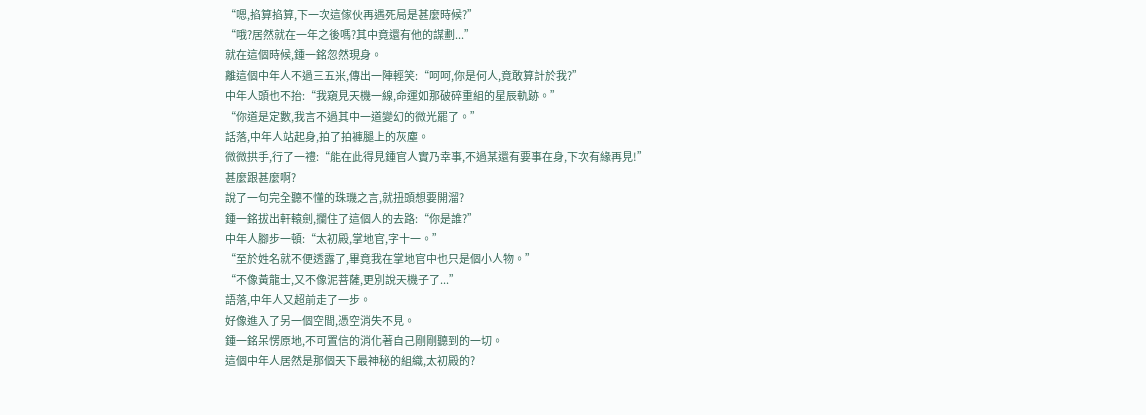“嗯,掐算掐算,下一次這傢伙再遇死局是甚麼時候?”
“哦?居然就在一年之後嗎?其中竟還有他的謀劃...”
就在這個時候,鍾一銘忽然現身。
離這個中年人不過三五米,傳出一陣輕笑:“呵呵,你是何人,竟敢算計於我?”
中年人頭也不抬:“我窺見天機一線,命運如那破碎重組的星辰軌跡。”
“你道是定數,我言不過其中一道變幻的微光罷了。”
話落,中年人站起身,拍了拍褲腿上的灰塵。
微微拱手,行了一禮:“能在此得見鍾官人實乃幸事,不過某還有要事在身,下次有緣再見!”
甚麼跟甚麼啊?
說了一句完全聽不懂的珠璣之言,就扭頭想要開溜?
鍾一銘拔出軒轅劍,攔住了這個人的去路:“你是誰?”
中年人腳步一頓:“太初殿,掌地官,字十一。”
“至於姓名就不便透露了,畢竟我在掌地官中也只是個小人物。”
“不像黃龍士,又不像泥菩薩,更別說天機子了...”
語落,中年人又超前走了一步。
好像進入了另一個空間,憑空消失不見。
鍾一銘呆愣原地,不可置信的消化著自己剛剛聽到的一切。
這個中年人居然是那個天下最神秘的組織,太初殿的?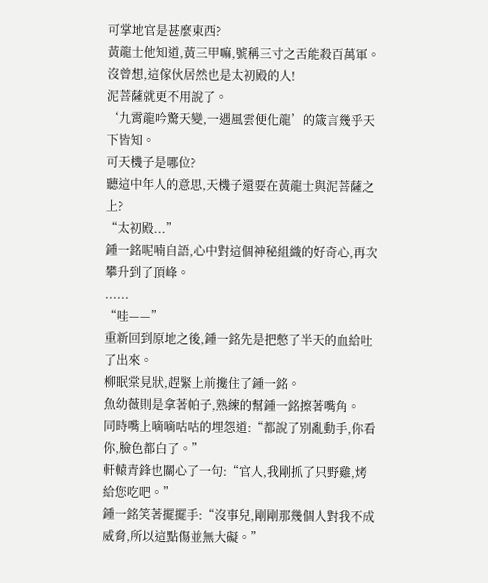可掌地官是甚麼東西?
黃龍士他知道,黃三甲嘛,號稱三寸之舌能殺百萬軍。
沒曾想,這傢伙居然也是太初殿的人!
泥菩薩就更不用說了。
‘九霄龍吟驚天變,一遇風雲便化龍’的箴言幾乎天下皆知。
可天機子是哪位?
聽這中年人的意思,天機子還要在黃龍士與泥菩薩之上?
“太初殿...”
鍾一銘呢喃自語,心中對這個神秘組織的好奇心,再次攀升到了頂峰。
......
“哇——”
重新回到原地之後,鍾一銘先是把憋了半天的血給吐了出來。
柳眠棠見狀,趕緊上前攙住了鍾一銘。
魚幼薇則是拿著帕子,熟練的幫鍾一銘擦著嘴角。
同時嘴上嘀嘀咕咕的埋怨道:“都說了別亂動手,你看你,臉色都白了。”
軒轅青鋒也關心了一句:“官人,我剛抓了只野雞,烤給您吃吧。”
鍾一銘笑著擺擺手:“沒事兒,剛剛那幾個人對我不成威脅,所以這點傷並無大礙。”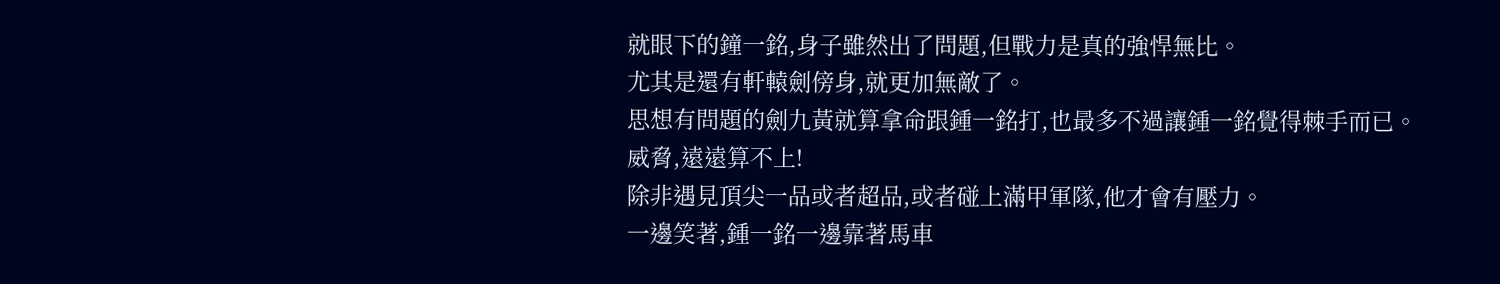就眼下的鐘一銘,身子雖然出了問題,但戰力是真的強悍無比。
尤其是還有軒轅劍傍身,就更加無敵了。
思想有問題的劍九黃就算拿命跟鍾一銘打,也最多不過讓鍾一銘覺得棘手而已。
威脅,遠遠算不上!
除非遇見頂尖一品或者超品,或者碰上滿甲軍隊,他才會有壓力。
一邊笑著,鍾一銘一邊靠著馬車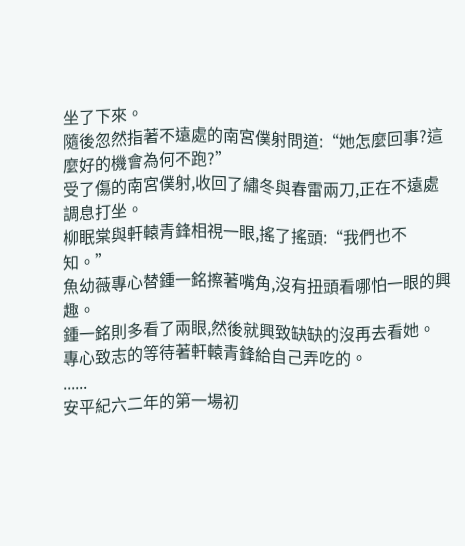坐了下來。
隨後忽然指著不遠處的南宮僕射問道:“她怎麼回事?這麼好的機會為何不跑?”
受了傷的南宮僕射,收回了繡冬與春雷兩刀,正在不遠處調息打坐。
柳眠棠與軒轅青鋒相視一眼,搖了搖頭:“我們也不知。”
魚幼薇專心替鍾一銘擦著嘴角,沒有扭頭看哪怕一眼的興趣。
鍾一銘則多看了兩眼,然後就興致缺缺的沒再去看她。
專心致志的等待著軒轅青鋒給自己弄吃的。
......
安平紀六二年的第一場初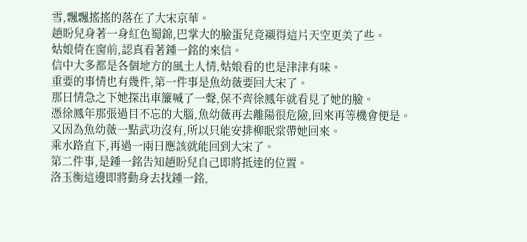雪,飄飄搖搖的落在了大宋京華。
趙盼兒身著一身紅色蜀錦,巴掌大的臉蛋兒竟襯得這片天空更美了些。
姑娘倚在窗前,認真看著鍾一銘的來信。
信中大多都是各個地方的風土人情,姑娘看的也是津津有味。
重要的事情也有幾件,第一件事是魚幼薇要回大宋了。
那日情急之下她探出車簾喊了一聲,保不齊徐鳳年就看見了她的臉。
憑徐鳳年那張過目不忘的大腦,魚幼薇再去離陽很危險,回來再等機會便是。
又因為魚幼薇一點武功沒有,所以只能安排柳眠棠帶她回來。
乘水路直下,再過一兩日應該就能回到大宋了。
第二件事,是鍾一銘告知趙盼兒自己即將抵達的位置。
洛玉衡這邊即將動身去找鍾一銘,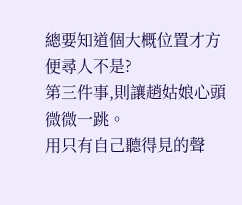總要知道個大概位置才方便尋人不是?
第三件事,則讓趙姑娘心頭微微一跳。
用只有自己聽得見的聲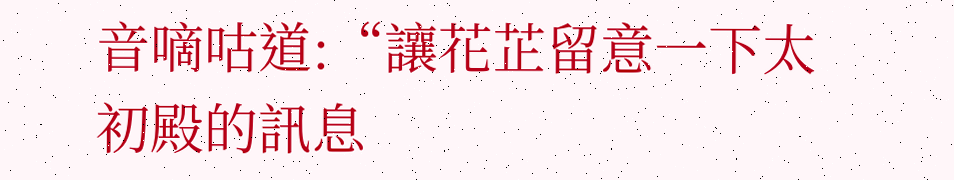音嘀咕道:“讓花芷留意一下太初殿的訊息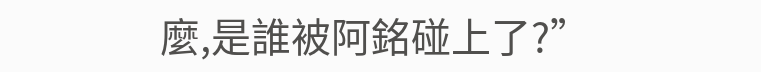麼,是誰被阿銘碰上了?”